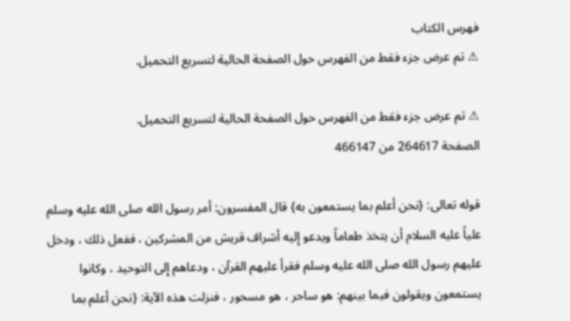فهرس الكتاب
⚠ تم عرض جزء فقط من الفهرس حول الصفحة الحالية لتسريع التحميل.

⚠ تم عرض جزء فقط من الفهرس حول الصفحة الحالية لتسريع التحميل.
الصفحة 264617 من 466147

قوله تعالى: {نحن أعلم بما يستمعون به} قال المفسرون: أمر رسول الله صلى الله عليه وسلم علياً عليه السلام أن يتخذ طعاماً ويدعو إِليه أشراف قريش من المشركين ، ففعل ذلك ، ودخل عليهم رسول الله صلى الله عليه وسلم فقرأ عليهم القرآن ، ودعاهم إِلى التوحيد ، وكانوا يستمعون ويقولون فيما بينهم: هو ساحر ، هو مسحور ، فنزلت هذه الآية: {نحن أعلم بما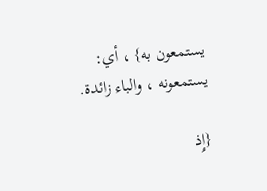يستمعون به} ، أي: يستمعونه ، والباء زائدة.

{إِذ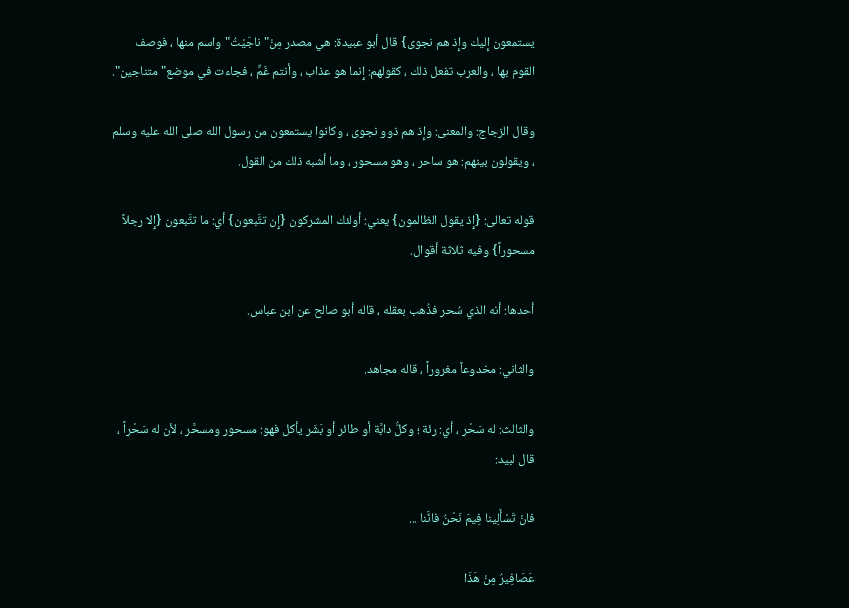يستمعون إِليك وإِذ هم نجوى} قال أبو عبيدة: هي مصدر مِنْ"ناجَيْتُ"واسم منها ، فوصف القوم بها ، والعرب تفعل ذلك ، كقولهم: إِنما هو عذاب ، وأنتم غَمٌّ ، فجاءت في موضع"متناجين".

وقال الزجاج: والمعنى: وإِذ هم ذوو نجوى ، وكانوا يستمعون من رسول الله صلى الله عليه وسلم ، ويقولون بينهم: هو ساحر ، وهو مسحور ، وما أشبه ذلك من القول.

قوله تعالى: {إِذ يقول الظالمون} يعني: أولئك المشركون {إِن تتَّبعون} أي: ما تتَّبعون {إِلا رجلاً مسحوراً} وفيه ثلاثة أقوال.

أحدها: أنه الذي سُحر فذُهب بعقله ، قاله أبو صالح عن ابن عباس.

والثاني: مخدوعاً مغروراً ، قاله مجاهد.

والثالث: له سَحْر ، أي: رئة ؛ وكلُّ دابَّة أو طائر أو بَشَر يأكل فهو: مسحور ومسحَّر ، لأن له سَحْراً ، قال لبيد:

فانْ تَسْأَلِينا فِيمَ نَحْنُ فانَّنا ...

عَصَافِيرُ مِنْ هَذَا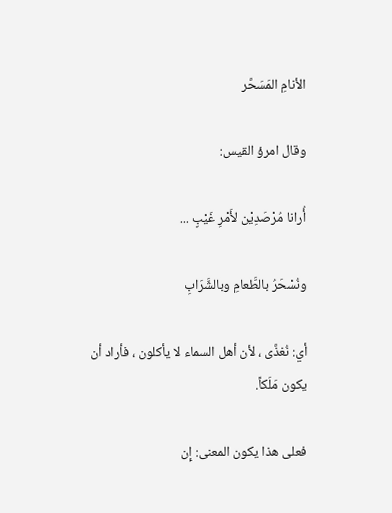الأنامِ المَسَحَّر

وقال امرؤ القيس:

أُرانا مُرْصَدِيْن لأَمْرِ غَيْبٍ ...

ونُسْحَرُ بالطَّعامِ وبالشَّرَابِ

أي: نُغذَّى ، لأن أهل السماء لا يأكلون ، فأراد أن يكون مَلَكاً.

فعلى هذا يكون المعنى: إِن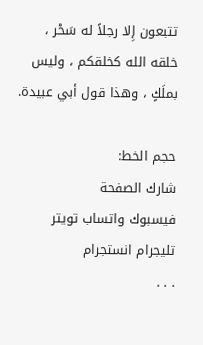تتبعون إِلا رجلاً له سَحْر ، خلقه الله كخلقكم ، وليس بملَكٍ ، وهذا قول أبي عبيدة.

حجم الخط:
شارك الصفحة
فيسبوك واتساب تويتر تليجرام انستجرام
. . .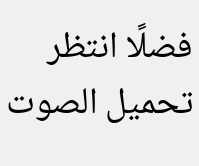فضلًا انتظر تحميل الصوت